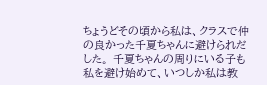ちょうどその頃から私は、クラスで仲の良かった千夏ちゃんに避けられだした。 千夏ちゃんの周りにいる子も私を避け始めて、いつしか私は教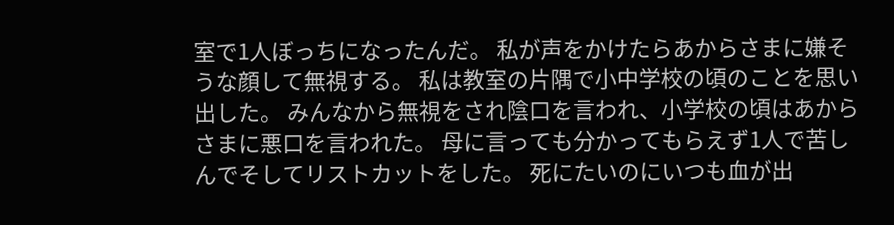室で1人ぼっちになったんだ。 私が声をかけたらあからさまに嫌そうな顔して無視する。 私は教室の片隅で小中学校の頃のことを思い出した。 みんなから無視をされ陰口を言われ、小学校の頃はあからさまに悪口を言われた。 母に言っても分かってもらえず1人で苦しんでそしてリストカットをした。 死にたいのにいつも血が出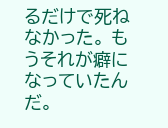るだけで死ねなかった。 もうそれが癖になっていたんだ。